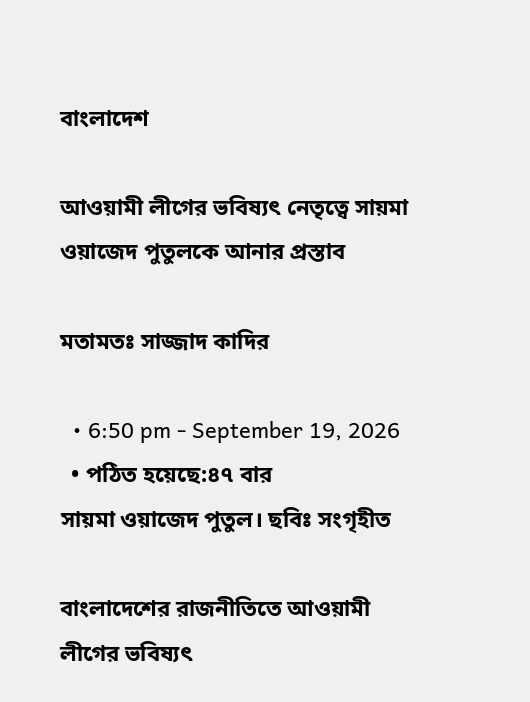বাংলাদেশ

আওয়ামী লীগের ভবিষ্যৎ নেতৃত্বে সায়মা ওয়াজেদ পুতুলকে আনার প্রস্তাব

মতামতঃ সাজ্জাদ কাদির

  • 6:50 pm - September 19, 2026
  • পঠিত হয়েছে:৪৭ বার
সায়মা ওয়াজেদ পুতুল। ছবিঃ সংগৃহীত

বাংলাদেশের রাজনীতিতে আওয়ামী লীগের ভবিষ্যৎ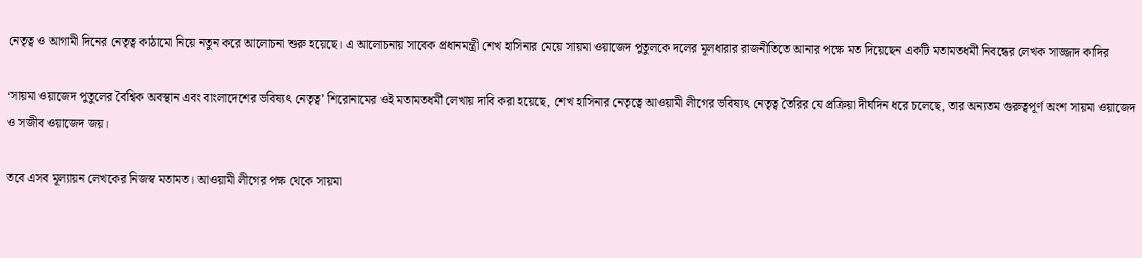নেতৃত্ব ও আগামী দিনের নেতৃত্ব কাঠামো নিয়ে নতুন করে আলোচনা শুরু হয়েছে। এ আলোচনায় সাবেক প্রধানমন্ত্রী শেখ হাসিনার মেয়ে সায়মা ওয়াজেদ পুতুলকে দলের মূলধারার রাজনীতিতে আনার পক্ষে মত দিয়েছেন একটি মতামতধর্মী নিবন্ধের লেখক সাজ্জাদ কাদির

‘সায়মা ওয়াজেদ পুতুলের বৈশ্বিক অবস্থান এবং বাংলাদেশের ভবিষ্যৎ নেতৃত্ব’ শিরোনামের ওই মতামতধর্মী লেখায় দাবি করা হয়েছে, শেখ হাসিনার নেতৃত্বে আওয়ামী লীগের ভবিষ্যৎ নেতৃত্ব তৈরির যে প্রক্রিয়া দীর্ঘদিন ধরে চলেছে, তার অন্যতম গুরুত্বপূর্ণ অংশ সায়মা ওয়াজেদ ও সজীব ওয়াজেদ জয়।

তবে এসব মূল্যায়ন লেখকের নিজস্ব মতামত। আওয়ামী লীগের পক্ষ থেকে সায়মা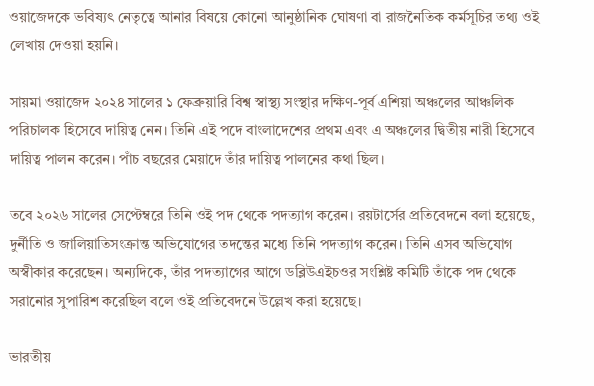ওয়াজেদকে ভবিষ্যৎ নেতৃত্বে আনার বিষয়ে কোনো আনুষ্ঠানিক ঘোষণা বা রাজনৈতিক কর্মসূচির তথ্য ওই লেখায় দেওয়া হয়নি।

সায়মা ওয়াজেদ ২০২৪ সালের ১ ফেব্রুয়ারি বিশ্ব স্বাস্থ্য সংস্থার দক্ষিণ-পূর্ব এশিয়া অঞ্চলের আঞ্চলিক পরিচালক হিসেবে দায়িত্ব নেন। তিনি এই পদে বাংলাদেশের প্রথম এবং এ অঞ্চলের দ্বিতীয় নারী হিসেবে দায়িত্ব পালন করেন। পাঁচ বছরের মেয়াদে তাঁর দায়িত্ব পালনের কথা ছিল।

তবে ২০২৬ সালের সেপ্টেম্বরে তিনি ওই পদ থেকে পদত্যাগ করেন। রয়টার্সের প্রতিবেদনে বলা হয়েছে, দুর্নীতি ও জালিয়াতিসংক্রান্ত অভিযোগের তদন্তের মধ্যে তিনি পদত্যাগ করেন। তিনি এসব অভিযোগ অস্বীকার করেছেন। অন্যদিকে, তাঁর পদত্যাগের আগে ডব্লিউএইচওর সংশ্লিষ্ট কমিটি তাঁকে পদ থেকে সরানোর সুপারিশ করেছিল বলে ওই প্রতিবেদনে উল্লেখ করা হয়েছে।

ভারতীয়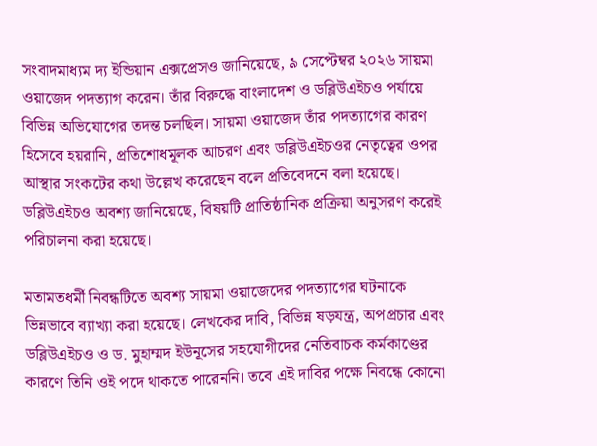সংবাদমাধ্যম দ্য ইন্ডিয়ান এক্সপ্রেসও জানিয়েছে, ৯ সেপ্টেম্বর ২০২৬ সায়মা ওয়াজেদ পদত্যাগ করেন। তাঁর বিরুদ্ধে বাংলাদেশ ও ডব্লিউএইচও পর্যায়ে বিভিন্ন অভিযোগের তদন্ত চলছিল। সায়মা ওয়াজেদ তাঁর পদত্যাগের কারণ হিসেবে হয়রানি, প্রতিশোধমূলক আচরণ এবং ডব্লিউএইচওর নেতৃত্বের ওপর আস্থার সংকটের কথা উল্লেখ করেছেন বলে প্রতিবেদনে বলা হয়েছে। ডব্লিউএইচও অবশ্য জানিয়েছে, বিষয়টি প্রাতিষ্ঠানিক প্রক্রিয়া অনুসরণ করেই পরিচালনা করা হয়েছে।

মতামতধর্মী নিবন্ধটিতে অবশ্য সায়মা ওয়াজেদের পদত্যাগের ঘটনাকে ভিন্নভাবে ব্যাখ্যা করা হয়েছে। লেখকের দাবি, বিভিন্ন ষড়যন্ত্র, অপপ্রচার এবং ডব্লিউএইচও ও ড. মুহাম্মদ ইউনূসের সহযোগীদের নেতিবাচক কর্মকাণ্ডের কারণে তিনি ওই পদে থাকতে পারেননি। তবে এই দাবির পক্ষে নিবন্ধে কোনো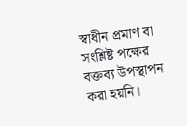স্বাধীন প্রমাণ বা সংশ্লিষ্ট পক্ষের বক্তব্য উপস্থাপন করা হয়নি।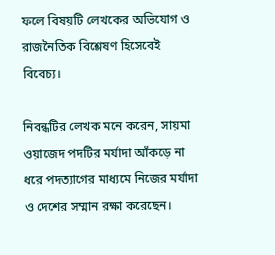ফলে বিষয়টি লেখকের অভিযোগ ও রাজনৈতিক বিশ্লেষণ হিসেবেই বিবেচ্য।

নিবন্ধটির লেখক মনে করেন, সায়মা ওয়াজেদ পদটির মর্যাদা আঁকড়ে না ধরে পদত্যাগের মাধ্যমে নিজের মর্যাদা ও দেশের সম্মান রক্ষা করেছেন।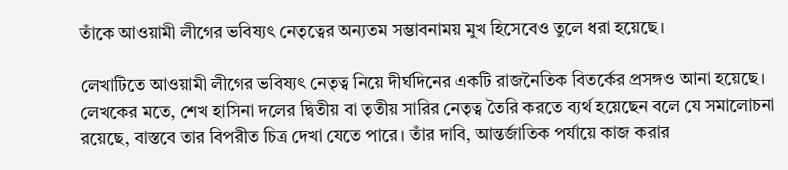তাঁকে আওয়ামী লীগের ভবিষ্যৎ নেতৃত্বের অন্যতম সম্ভাবনাময় মুখ হিসেবেও তুলে ধরা হয়েছে।

লেখাটিতে আওয়ামী লীগের ভবিষ্যৎ নেতৃত্ব নিয়ে দীর্ঘদিনের একটি রাজনৈতিক বিতর্কের প্রসঙ্গও আনা হয়েছে। লেখকের মতে, শেখ হাসিনা দলের দ্বিতীয় বা তৃতীয় সারির নেতৃত্ব তৈরি করতে ব্যর্থ হয়েছেন বলে যে সমালোচনা রয়েছে, বাস্তবে তার বিপরীত চিত্র দেখা যেতে পারে। তাঁর দাবি, আন্তর্জাতিক পর্যায়ে কাজ করার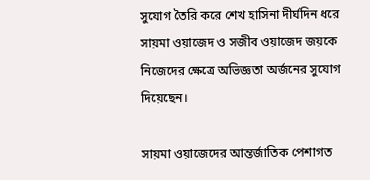সুযোগ তৈরি করে শেখ হাসিনা দীর্ঘদিন ধরে সায়মা ওয়াজেদ ও সজীব ওয়াজেদ জয়কে নিজেদের ক্ষেত্রে অভিজ্ঞতা অর্জনের সুযোগ দিয়েছেন।

সায়মা ওয়াজেদের আন্তর্জাতিক পেশাগত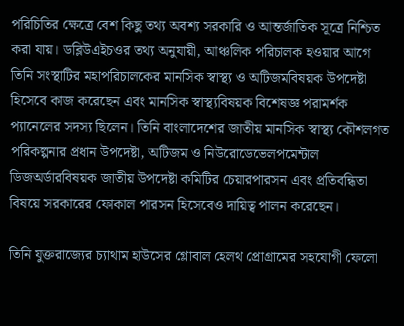পরিচিতির ক্ষেত্রে বেশ কিছু তথ্য অবশ্য সরকারি ও আন্তর্জাতিক সূত্রে নিশ্চিত করা যায়। ডব্লিউএইচওর তথ্য অনুযায়ী, আঞ্চলিক পরিচালক হওয়ার আগে তিনি সংস্থাটির মহাপরিচালকের মানসিক স্বাস্থ্য ও অটিজমবিষয়ক উপদেষ্টা হিসেবে কাজ করেছেন এবং মানসিক স্বাস্থ্যবিষয়ক বিশেষজ্ঞ পরামর্শক প্যানেলের সদস্য ছিলেন। তিনি বাংলাদেশের জাতীয় মানসিক স্বাস্থ্য কৌশলগত পরিকল্পনার প্রধান উপদেষ্টা, অটিজম ও নিউরোডেভেলপমেন্টাল ডিজঅর্ডারবিষয়ক জাতীয় উপদেষ্টা কমিটির চেয়ারপারসন এবং প্রতিবন্ধিতা বিষয়ে সরকারের ফোকাল পারসন হিসেবেও দায়িত্ব পালন করেছেন।

তিনি যুক্তরাজ্যের চ্যাথাম হাউসের গ্লোবাল হেলথ প্রোগ্রামের সহযোগী ফেলো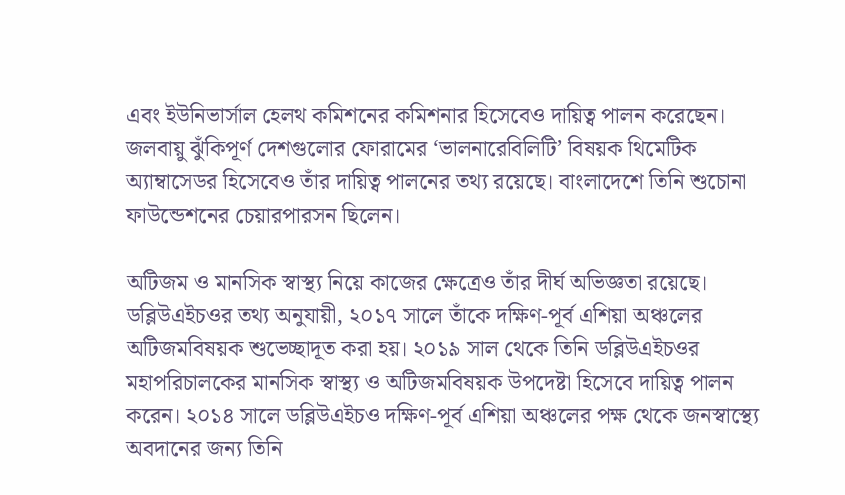এবং ইউনিভার্সাল হেলথ কমিশনের কমিশনার হিসেবেও দায়িত্ব পালন করেছেন। জলবায়ু ঝুঁকিপূর্ণ দেশগুলোর ফোরামের ‘ভালনারেবিলিটি’ বিষয়ক থিমেটিক অ্যাম্বাসেডর হিসেবেও তাঁর দায়িত্ব পালনের তথ্য রয়েছে। বাংলাদেশে তিনি শুচোনা ফাউন্ডেশনের চেয়ারপারসন ছিলেন।

অটিজম ও মানসিক স্বাস্থ্য নিয়ে কাজের ক্ষেত্রেও তাঁর দীর্ঘ অভিজ্ঞতা রয়েছে। ডব্লিউএইচওর তথ্য অনুযায়ী, ২০১৭ সালে তাঁকে দক্ষিণ-পূর্ব এশিয়া অঞ্চলের অটিজমবিষয়ক শুভেচ্ছাদূত করা হয়। ২০১৯ সাল থেকে তিনি ডব্লিউএইচওর মহাপরিচালকের মানসিক স্বাস্থ্য ও অটিজমবিষয়ক উপদেষ্টা হিসেবে দায়িত্ব পালন করেন। ২০১৪ সালে ডব্লিউএইচও দক্ষিণ-পূর্ব এশিয়া অঞ্চলের পক্ষ থেকে জনস্বাস্থ্যে অবদানের জন্য তিনি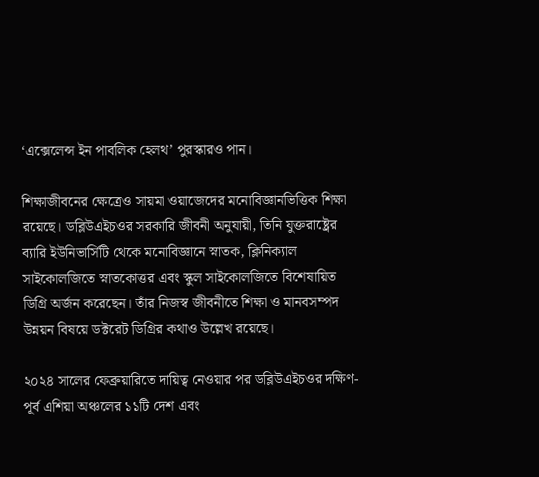‘এক্সেলেন্স ইন পাবলিক হেলথ’ পুরস্কারও পান।

শিক্ষাজীবনের ক্ষেত্রেও সায়মা ওয়াজেদের মনোবিজ্ঞানভিত্তিক শিক্ষা রয়েছে। ডব্লিউএইচওর সরকারি জীবনী অনুযায়ী, তিনি যুক্তরাষ্ট্রের ব্যারি ইউনিভার্সিটি থেকে মনোবিজ্ঞানে স্নাতক, ক্লিনিক্যাল সাইকোলজিতে স্নাতকোত্তর এবং স্কুল সাইকোলজিতে বিশেষায়িত ডিগ্রি অর্জন করেছেন। তাঁর নিজস্ব জীবনীতে শিক্ষা ও মানবসম্পদ উন্নয়ন বিষয়ে ডক্টরেট ডিগ্রির কথাও উল্লেখ রয়েছে।

২০২৪ সালের ফেব্রুয়ারিতে দায়িত্ব নেওয়ার পর ডব্লিউএইচওর দক্ষিণ-পূর্ব এশিয়া অঞ্চলের ১১টি দেশ এবং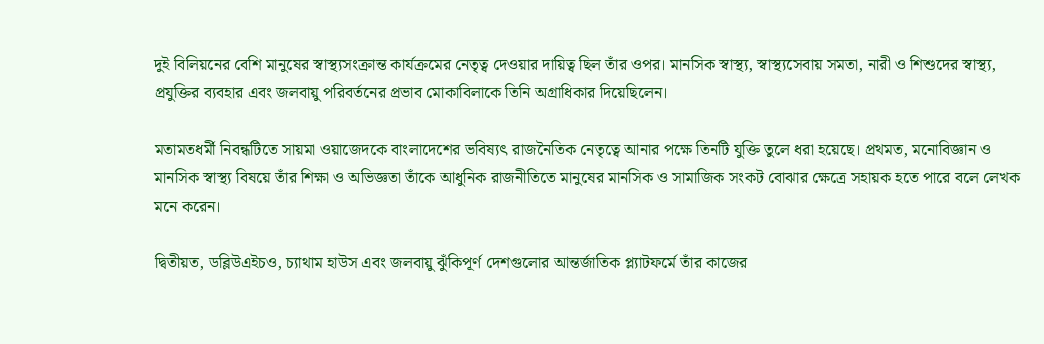দুই বিলিয়নের বেশি মানুষের স্বাস্থ্যসংক্রান্ত কার্যক্রমের নেতৃত্ব দেওয়ার দায়িত্ব ছিল তাঁর ওপর। মানসিক স্বাস্থ্য, স্বাস্থ্যসেবায় সমতা, নারী ও শিশুদের স্বাস্থ্য, প্রযুক্তির ব্যবহার এবং জলবায়ু পরিবর্তনের প্রভাব মোকাবিলাকে তিনি অগ্রাধিকার দিয়েছিলেন।

মতামতধর্মী নিবন্ধটিতে সায়মা ওয়াজেদকে বাংলাদেশের ভবিষ্যৎ রাজনৈতিক নেতৃত্বে আনার পক্ষে তিনটি যুক্তি তুলে ধরা হয়েছে। প্রথমত, মনোবিজ্ঞান ও মানসিক স্বাস্থ্য বিষয়ে তাঁর শিক্ষা ও অভিজ্ঞতা তাঁকে আধুনিক রাজনীতিতে মানুষের মানসিক ও সামাজিক সংকট বোঝার ক্ষেত্রে সহায়ক হতে পারে বলে লেখক মনে করেন।

দ্বিতীয়ত, ডব্লিউএইচও, চ্যাথাম হাউস এবং জলবায়ু ঝুঁকিপূর্ণ দেশগুলোর আন্তর্জাতিক প্ল্যাটফর্মে তাঁর কাজের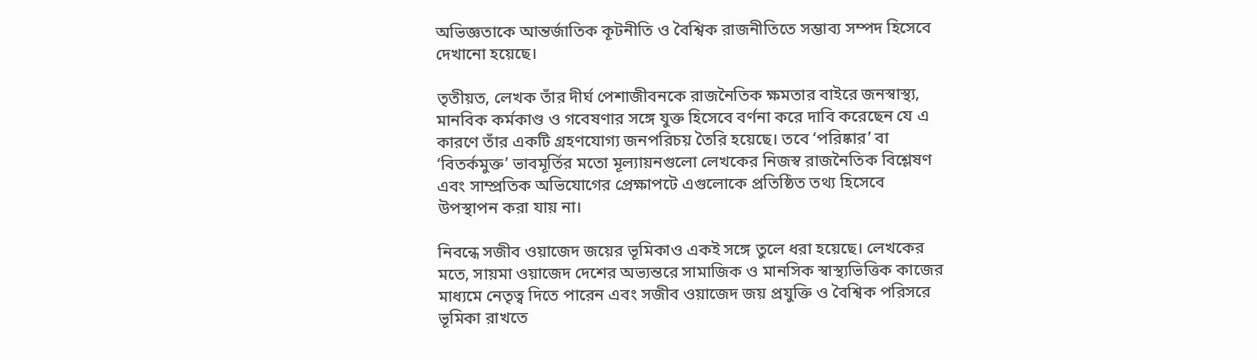অভিজ্ঞতাকে আন্তর্জাতিক কূটনীতি ও বৈশ্বিক রাজনীতিতে সম্ভাব্য সম্পদ হিসেবে দেখানো হয়েছে।

তৃতীয়ত, লেখক তাঁর দীর্ঘ পেশাজীবনকে রাজনৈতিক ক্ষমতার বাইরে জনস্বাস্থ্য, মানবিক কর্মকাণ্ড ও গবেষণার সঙ্গে যুক্ত হিসেবে বর্ণনা করে দাবি করেছেন যে এ কারণে তাঁর একটি গ্রহণযোগ্য জনপরিচয় তৈরি হয়েছে। তবে ‘পরিষ্কার’ বা ‘বিতর্কমুক্ত’ ভাবমূর্তির মতো মূল্যায়নগুলো লেখকের নিজস্ব রাজনৈতিক বিশ্লেষণ এবং সাম্প্রতিক অভিযোগের প্রেক্ষাপটে এগুলোকে প্রতিষ্ঠিত তথ্য হিসেবে উপস্থাপন করা যায় না।

নিবন্ধে সজীব ওয়াজেদ জয়ের ভূমিকাও একই সঙ্গে তুলে ধরা হয়েছে। লেখকের মতে, সায়মা ওয়াজেদ দেশের অভ্যন্তরে সামাজিক ও মানসিক স্বাস্থ্যভিত্তিক কাজের মাধ্যমে নেতৃত্ব দিতে পারেন এবং সজীব ওয়াজেদ জয় প্রযুক্তি ও বৈশ্বিক পরিসরে ভূমিকা রাখতে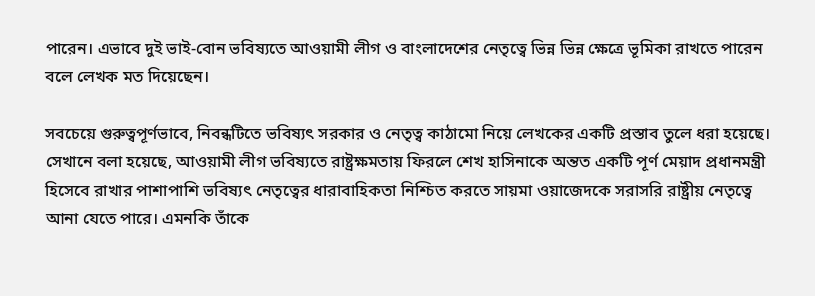পারেন। এভাবে দুই ভাই-বোন ভবিষ্যতে আওয়ামী লীগ ও বাংলাদেশের নেতৃত্বে ভিন্ন ভিন্ন ক্ষেত্রে ভূমিকা রাখতে পারেন বলে লেখক মত দিয়েছেন।

সবচেয়ে গুরুত্বপূর্ণভাবে, নিবন্ধটিতে ভবিষ্যৎ সরকার ও নেতৃত্ব কাঠামো নিয়ে লেখকের একটি প্রস্তাব তুলে ধরা হয়েছে। সেখানে বলা হয়েছে, আওয়ামী লীগ ভবিষ্যতে রাষ্ট্রক্ষমতায় ফিরলে শেখ হাসিনাকে অন্তত একটি পূর্ণ মেয়াদ প্রধানমন্ত্রী হিসেবে রাখার পাশাপাশি ভবিষ্যৎ নেতৃত্বের ধারাবাহিকতা নিশ্চিত করতে সায়মা ওয়াজেদকে সরাসরি রাষ্ট্রীয় নেতৃত্বে আনা যেতে পারে। এমনকি তাঁকে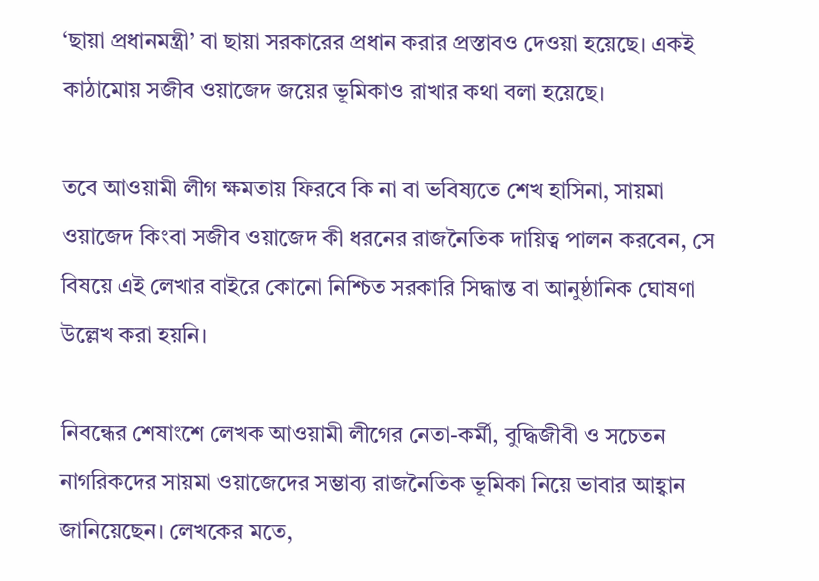‘ছায়া প্রধানমন্ত্রী’ বা ছায়া সরকারের প্রধান করার প্রস্তাবও দেওয়া হয়েছে। একই কাঠামোয় সজীব ওয়াজেদ জয়ের ভূমিকাও রাখার কথা বলা হয়েছে।

তবে আওয়ামী লীগ ক্ষমতায় ফিরবে কি না বা ভবিষ্যতে শেখ হাসিনা, সায়মা ওয়াজেদ কিংবা সজীব ওয়াজেদ কী ধরনের রাজনৈতিক দায়িত্ব পালন করবেন, সে বিষয়ে এই লেখার বাইরে কোনো নিশ্চিত সরকারি সিদ্ধান্ত বা আনুষ্ঠানিক ঘোষণা উল্লেখ করা হয়নি।

নিবন্ধের শেষাংশে লেখক আওয়ামী লীগের নেতা-কর্মী, বুদ্ধিজীবী ও সচেতন নাগরিকদের সায়মা ওয়াজেদের সম্ভাব্য রাজনৈতিক ভূমিকা নিয়ে ভাবার আহ্বান জানিয়েছেন। লেখকের মতে,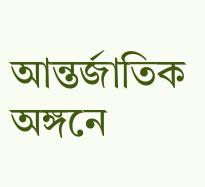আন্তর্জাতিক অঙ্গনে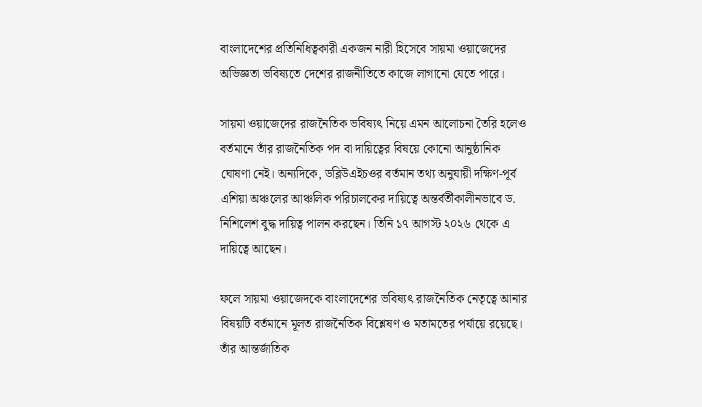বাংলাদেশের প্রতিনিধিত্বকারী একজন নারী হিসেবে সায়মা ওয়াজেদের অভিজ্ঞতা ভবিষ্যতে দেশের রাজনীতিতে কাজে লাগানো যেতে পারে।

সায়মা ওয়াজেদের রাজনৈতিক ভবিষ্যৎ নিয়ে এমন আলোচনা তৈরি হলেও বর্তমানে তাঁর রাজনৈতিক পদ বা দায়িত্বের বিষয়ে কোনো আনুষ্ঠানিক ঘোষণা নেই। অন্যদিকে, ডব্লিউএইচওর বর্তমান তথ্য অনুযায়ী দক্ষিণ-পূর্ব এশিয়া অঞ্চলের আঞ্চলিক পরিচালকের দায়িত্বে অন্তর্বর্তীকালীনভাবে ড. নিশিলেশ বুদ্ধ দায়িত্ব পালন করছেন। তিনি ১৭ আগস্ট ২০২৬ থেকে এ দায়িত্বে আছেন।

ফলে সায়মা ওয়াজেদকে বাংলাদেশের ভবিষ্যৎ রাজনৈতিক নেতৃত্বে আনার বিষয়টি বর্তমানে মূলত রাজনৈতিক বিশ্লেষণ ও মতামতের পর্যায়ে রয়েছে। তাঁর আন্তর্জাতিক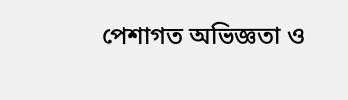পেশাগত অভিজ্ঞতা ও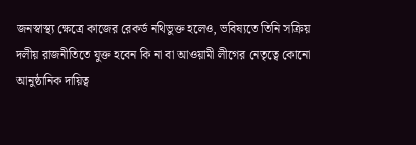জনস্বাস্থ্য ক্ষেত্রে কাজের রেকর্ড নথিভুক্ত হলেও, ভবিষ্যতে তিনি সক্রিয় দলীয় রাজনীতিতে যুক্ত হবেন কি না বা আওয়ামী লীগের নেতৃত্বে কোনো আনুষ্ঠানিক দায়িত্ব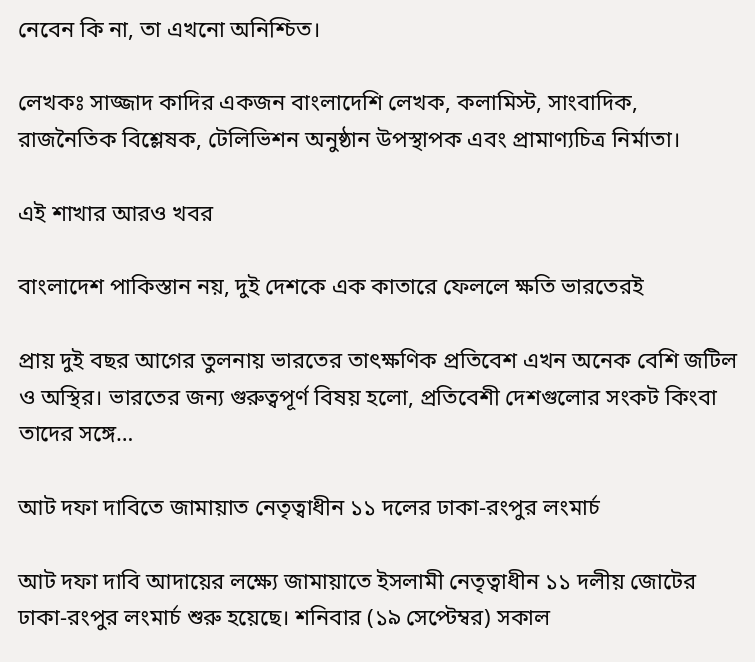নেবেন কি না, তা এখনো অনিশ্চিত।

লেখকঃ সাজ্জাদ কাদির একজন বাংলাদেশি লেখক, কলামিস্ট, সাংবাদিক, রাজনৈতিক বিশ্লেষক, টেলিভিশন অনুষ্ঠান উপস্থাপক এবং প্রামাণ্যচিত্র নির্মাতা।

এই শাখার আরও খবর

বাংলাদেশ পাকিস্তান নয়, দুই দেশকে এক কাতারে ফেললে ক্ষতি ভারতেরই

প্রায় দুই বছর আগের তুলনায় ভারতের তাৎক্ষণিক প্রতিবেশ এখন অনেক বেশি জটিল ও অস্থির। ভারতের জন্য গুরুত্বপূর্ণ বিষয় হলো, প্রতিবেশী দেশগুলোর সংকট কিংবা তাদের সঙ্গে…

আট দফা দাবিতে জামায়াত নেতৃত্বাধীন ১১ দলের ঢাকা-রংপুর লংমার্চ

আট দফা দাবি আদায়ের লক্ষ্যে জামায়াতে ইসলামী নেতৃত্বাধীন ১১ দলীয় জোটের ঢাকা-রংপুর লংমার্চ শুরু হয়েছে। শনিবার (১৯ সেপ্টেম্বর) সকাল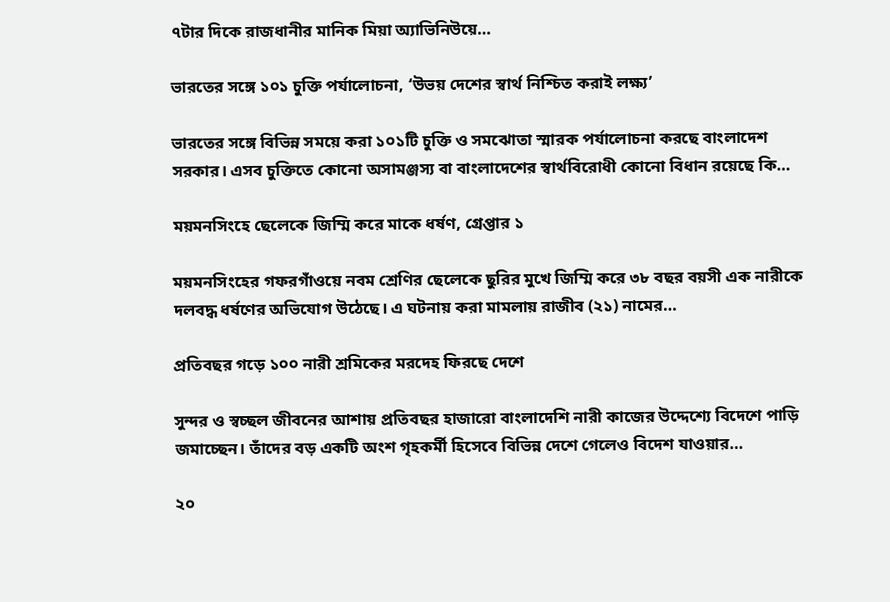৭টার দিকে রাজধানীর মানিক মিয়া অ্যাভিনিউয়ে…

ভারতের সঙ্গে ১০১ চুক্তি পর্যালোচনা, ‘উভয় দেশের স্বার্থ নিশ্চিত করাই লক্ষ্য’

ভারতের সঙ্গে বিভিন্ন সময়ে করা ১০১টি চুক্তি ও সমঝোতা স্মারক পর্যালোচনা করছে বাংলাদেশ সরকার। এসব চুক্তিতে কোনো অসামঞ্জস্য বা বাংলাদেশের স্বার্থবিরোধী কোনো বিধান রয়েছে কি…

ময়মনসিংহে ছেলেকে জিম্মি করে মাকে ধর্ষণ, গ্রেপ্তার ১

ময়মনসিংহের গফরগাঁওয়ে নবম শ্রেণির ছেলেকে ছুরির মুখে জিম্মি করে ৩৮ বছর বয়সী এক নারীকে দলবদ্ধ ধর্ষণের অভিযোগ উঠেছে। এ ঘটনায় করা মামলায় রাজীব (২১) নামের…

প্রতিবছর গড়ে ১০০ নারী শ্রমিকের মরদেহ ফিরছে দেশে

সুন্দর ও স্বচ্ছল জীবনের আশায় প্রতিবছর হাজারো বাংলাদেশি নারী কাজের উদ্দেশ্যে বিদেশে পাড়ি জমাচ্ছেন। তাঁদের বড় একটি অংশ গৃহকর্মী হিসেবে বিভিন্ন দেশে গেলেও বিদেশ যাওয়ার…

২০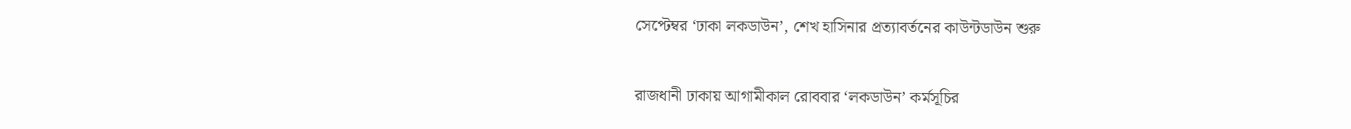সেপ্টেম্বর ‘ঢাকা লকডাউন’, শেখ হাসিনার প্রত্যাবর্তনের কাউন্টডাউন শুরু

রাজধানী ঢাকায় আগামীকাল রোববার ‘লকডাউন’ কর্মসূচির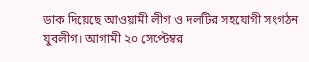ডাক দিয়েছে আওয়ামী লীগ ও দলটির সহযোগী সংগঠন যুবলীগ। আগামী ২০ সেপ্টেম্বর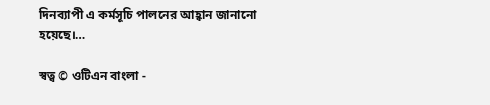দিনব্যাপী এ কর্মসূচি পালনের আহ্বান জানানো হয়েছে।…

স্বত্ব © ওটিএন বাংলা -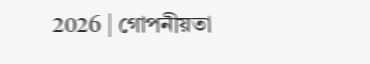2026 | গোপনীয়তা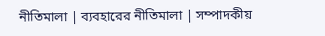নীতিমালা | ব্যবহারের নীতিমালা | সম্পাদকীয়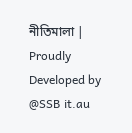নীতিমালা | Proudly Developed by @SSB it.au